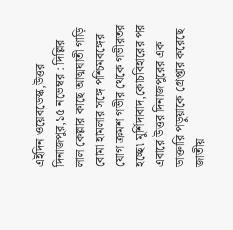এইদিন ওয়েবডেস্ক,উত্তর দিনাজপুর,১৫ নভেম্বর : দিল্লির লাল কেল্লার কাছে আত্মঘাতী গাড়ি বোমা হামলার সঙ্গে পশ্চিমবঙ্গের যোগ ক্রমশ গভীর থেকে গভীরতর হচ্ছে৷ মুর্শিদাবাদ,কোচবিহারের পর এবারে উত্তর দিনাজপুরের এক ডাক্তারি পড়ুয়াকে গ্রেপ্তার করেছে জাতীয়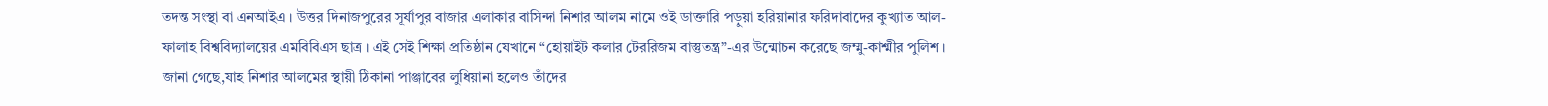তদন্ত সংস্থা বা এনআইএ । উত্তর দিনাজপুরের সূর্যাপুর বাজার এলাকার বাসিন্দা নিশার আলম নামে ওই ডাক্তারি পড়ুয়া হরিয়ানার ফরিদাবাদের কুখ্যাত আল-ফালাহ বিশ্ববিদ্যালয়ের এমবিবিএস ছাত্র । এই সেই শিক্ষা প্রতিষ্ঠান যেখানে “হোয়াইট কলার টেররিজম বাস্তুতন্ত্র”-এর উন্মোচন করেছে জম্মু-কাশ্মীর পুলিশ ।
জানা গেছে,যাহ নিশার আলমের স্থায়ী ঠিকানা পাঞ্জাবের লুধিয়ানা হলেও তাঁদের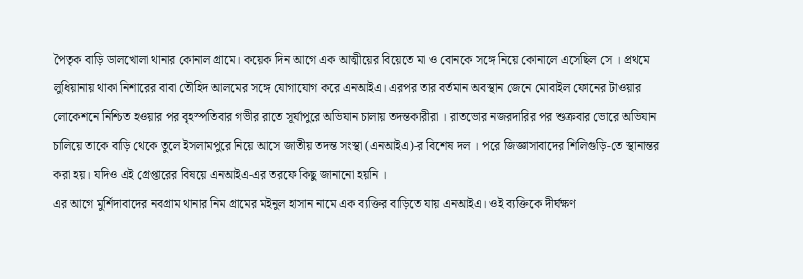পৈতৃক বাড়ি ডালখোলা থানার কোনাল গ্রামে। কয়েক দিন আগে এক আত্মীয়ের বিয়েতে মা ও বোনকে সঙ্গে নিয়ে কোনালে এসেছিল সে । প্রথমে লুধিয়ানায় থাকা নিশারের বাবা তৌহিদ আলমের সঙ্গে যোগাযোগ করে এনআইএ। এরপর তার বর্তমান অবস্থান জেনে মোবাইল ফোনের টাওয়ার লোকেশনে নিশ্চিত হওয়ার পর বৃহস্পতিবার গভীর রাতে সূর্যাপুরে অভিযান চালায় তদন্তকারীরা । রাতভোর নজরদারির পর শুক্রবার ভোরে অভিযান চালিয়ে তাকে বাড়ি থেকে তুলে ইসলামপুরে নিয়ে আসে জাতীয় তদন্ত সংস্থা (এনআইএ)-র বিশেষ দল । পরে জিজ্ঞাসাবাদের শিলিগুড়ি-তে স্থানান্তর করা হয়। যদিও এই গ্রেপ্তারের বিষয়ে এনআইএ-এর তরফে কিছু জানানো হয়নি ।
এর আগে মুর্শিদাবাদের নবগ্রাম থানার নিম গ্রামের মইনুল হাসান নামে এক ব্যক্তির বাড়িতে যায় এনআইএ। ওই ব্যক্তিকে দীর্ঘক্ষণ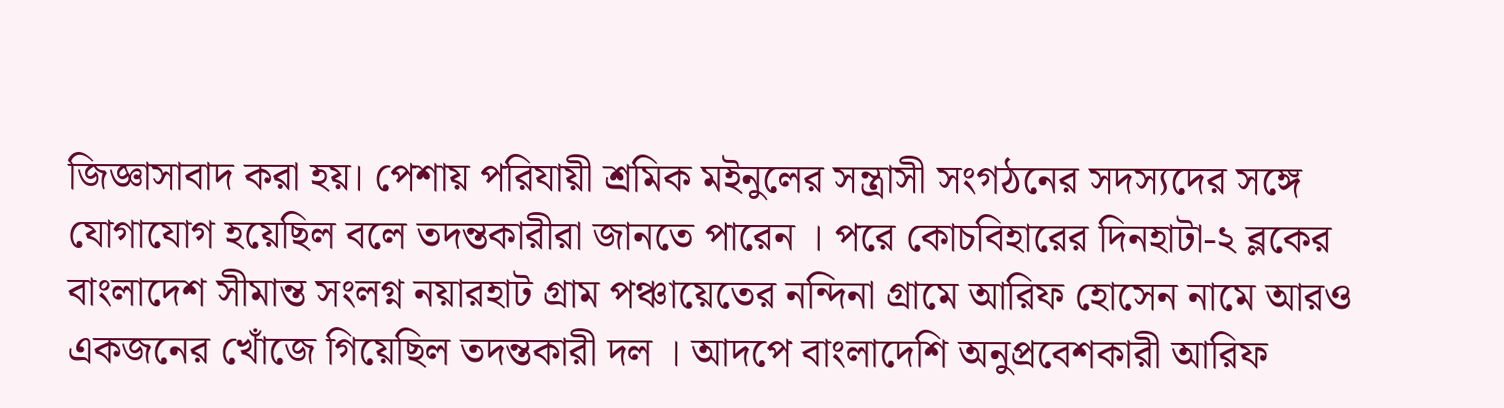জিজ্ঞাসাবাদ করা হয়। পেশায় পরিযায়ী শ্রমিক মইনুলের সন্ত্রাসী সংগঠনের সদস্যদের সঙ্গে যোগাযোগ হয়েছিল বলে তদন্তকারীরা জানতে পারেন । পরে কোচবিহারের দিনহাটা-২ ব্লকের বাংলাদেশ সীমান্ত সংলগ্ন নয়ারহাট গ্রাম পঞ্চায়েতের নন্দিনা গ্রামে আরিফ হোসেন নামে আরও একজনের খোঁজে গিয়েছিল তদন্তকারী দল । আদপে বাংলাদেশি অনুপ্রবেশকারী আরিফ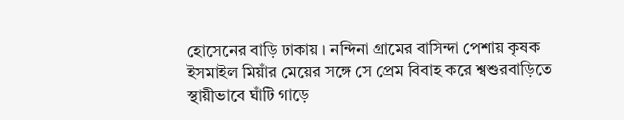হোসেনের বাড়ি ঢাকায় । নন্দিনা গ্রামের বাসিন্দা পেশায় কৃষক ইসমাইল মিয়াঁর মেয়ের সঙ্গে সে প্রেম বিবাহ করে শ্বশুরবাড়িতে স্থায়ীভাবে ঘাঁটি গাড়ে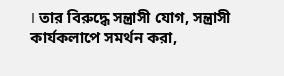। তার বিরুদ্ধে সন্ত্রাসী যোগ, সন্ত্রাসী কার্যকলাপে সমর্থন করা,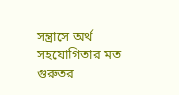সন্ত্রাসে অর্থ সহযোগিতার মত গুরুতর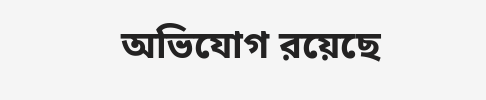অভিযোগ রয়েছে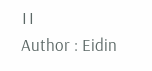।।
Author : Eidin